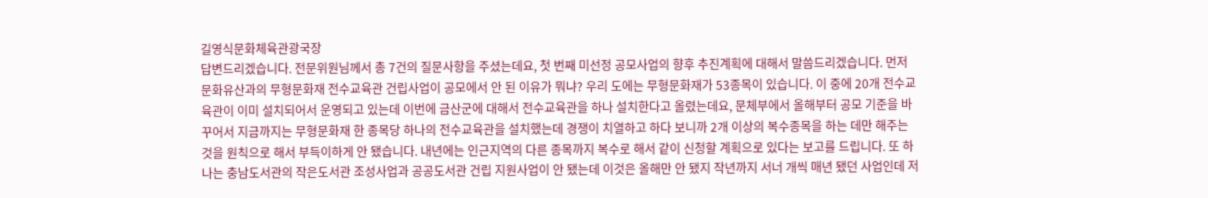길영식문화체육관광국장
답변드리겠습니다. 전문위원님께서 총 7건의 질문사항을 주셨는데요, 첫 번째 미선정 공모사업의 향후 추진계획에 대해서 말씀드리겠습니다. 먼저 문화유산과의 무형문화재 전수교육관 건립사업이 공모에서 안 된 이유가 뭐냐? 우리 도에는 무형문화재가 53종목이 있습니다. 이 중에 20개 전수교육관이 이미 설치되어서 운영되고 있는데 이번에 금산군에 대해서 전수교육관을 하나 설치한다고 올렸는데요, 문체부에서 올해부터 공모 기준을 바꾸어서 지금까지는 무형문화재 한 종목당 하나의 전수교육관을 설치했는데 경쟁이 치열하고 하다 보니까 2개 이상의 복수종목을 하는 데만 해주는 것을 원칙으로 해서 부득이하게 안 됐습니다. 내년에는 인근지역의 다른 종목까지 복수로 해서 같이 신청할 계획으로 있다는 보고를 드립니다. 또 하나는 충남도서관의 작은도서관 조성사업과 공공도서관 건립 지원사업이 안 됐는데 이것은 올해만 안 됐지 작년까지 서너 개씩 매년 됐던 사업인데 저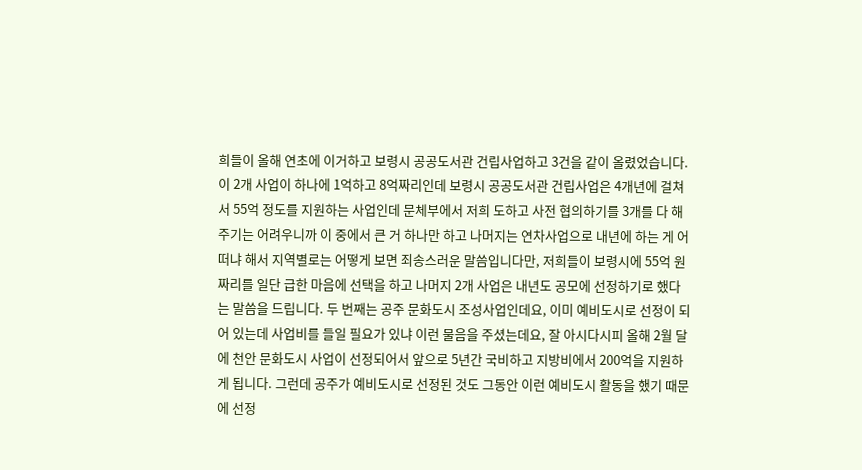희들이 올해 연초에 이거하고 보령시 공공도서관 건립사업하고 3건을 같이 올렸었습니다. 이 2개 사업이 하나에 1억하고 8억짜리인데 보령시 공공도서관 건립사업은 4개년에 걸쳐서 55억 정도를 지원하는 사업인데 문체부에서 저희 도하고 사전 협의하기를 3개를 다 해 주기는 어려우니까 이 중에서 큰 거 하나만 하고 나머지는 연차사업으로 내년에 하는 게 어떠냐 해서 지역별로는 어떻게 보면 죄송스러운 말씀입니다만, 저희들이 보령시에 55억 원 짜리를 일단 급한 마음에 선택을 하고 나머지 2개 사업은 내년도 공모에 선정하기로 했다는 말씀을 드립니다. 두 번째는 공주 문화도시 조성사업인데요, 이미 예비도시로 선정이 되어 있는데 사업비를 들일 필요가 있냐 이런 물음을 주셨는데요, 잘 아시다시피 올해 2월 달에 천안 문화도시 사업이 선정되어서 앞으로 5년간 국비하고 지방비에서 200억을 지원하게 됩니다. 그런데 공주가 예비도시로 선정된 것도 그동안 이런 예비도시 활동을 했기 때문에 선정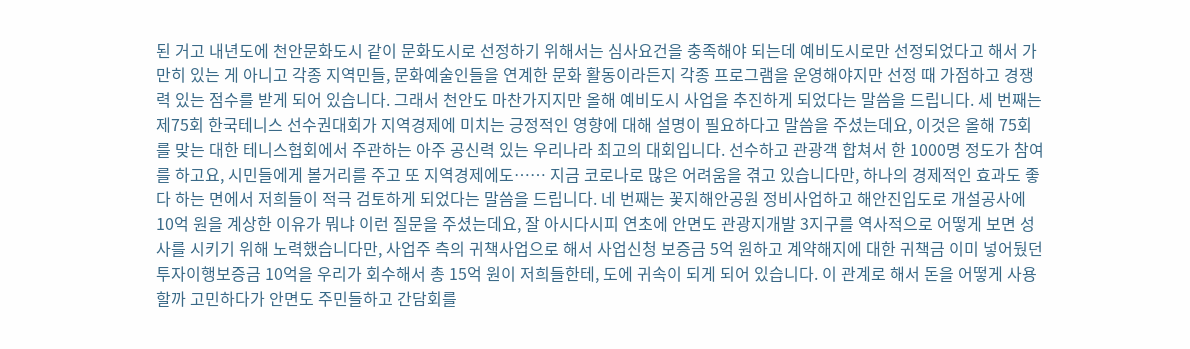된 거고 내년도에 천안문화도시 같이 문화도시로 선정하기 위해서는 심사요건을 충족해야 되는데 예비도시로만 선정되었다고 해서 가만히 있는 게 아니고 각종 지역민들, 문화예술인들을 연계한 문화 활동이라든지 각종 프로그램을 운영해야지만 선정 때 가점하고 경쟁력 있는 점수를 받게 되어 있습니다. 그래서 천안도 마찬가지지만 올해 예비도시 사업을 추진하게 되었다는 말씀을 드립니다. 세 번째는 제75회 한국테니스 선수권대회가 지역경제에 미치는 긍정적인 영향에 대해 설명이 필요하다고 말씀을 주셨는데요, 이것은 올해 75회를 맞는 대한 테니스협회에서 주관하는 아주 공신력 있는 우리나라 최고의 대회입니다. 선수하고 관광객 합쳐서 한 1000명 정도가 참여를 하고요, 시민들에게 볼거리를 주고 또 지역경제에도…… 지금 코로나로 많은 어려움을 겪고 있습니다만, 하나의 경제적인 효과도 좋다 하는 면에서 저희들이 적극 검토하게 되었다는 말씀을 드립니다. 네 번째는 꽃지해안공원 정비사업하고 해안진입도로 개설공사에 10억 원을 계상한 이유가 뭐냐 이런 질문을 주셨는데요, 잘 아시다시피 연초에 안면도 관광지개발 3지구를 역사적으로 어떻게 보면 성사를 시키기 위해 노력했습니다만, 사업주 측의 귀책사업으로 해서 사업신청 보증금 5억 원하고 계약해지에 대한 귀책금 이미 넣어뒀던 투자이행보증금 10억을 우리가 회수해서 총 15억 원이 저희들한테, 도에 귀속이 되게 되어 있습니다. 이 관계로 해서 돈을 어떻게 사용할까 고민하다가 안면도 주민들하고 간담회를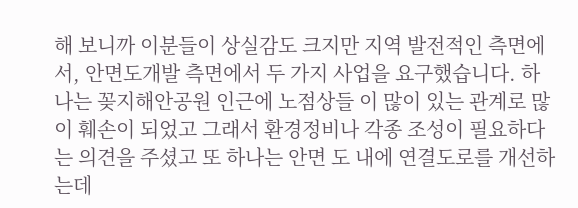해 보니까 이분들이 상실감도 크지만 지역 발전적인 측면에서, 안면도개발 측면에서 두 가지 사업을 요구했습니다. 하나는 꽂지해안공원 인근에 노점상들 이 많이 있는 관계로 많이 훼손이 되었고 그래서 환경정비나 각종 조성이 필요하다는 의견을 주셨고 또 하나는 안면 도 내에 연결도로를 개선하는데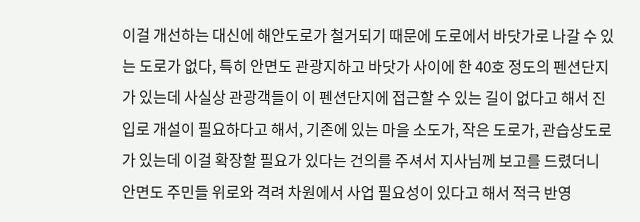이걸 개선하는 대신에 해안도로가 철거되기 때문에 도로에서 바닷가로 나갈 수 있는 도로가 없다, 특히 안면도 관광지하고 바닷가 사이에 한 40호 정도의 펜션단지가 있는데 사실상 관광객들이 이 펜션단지에 접근할 수 있는 길이 없다고 해서 진입로 개설이 필요하다고 해서, 기존에 있는 마을 소도가, 작은 도로가, 관습상도로가 있는데 이걸 확장할 필요가 있다는 건의를 주셔서 지사님께 보고를 드렸더니 안면도 주민들 위로와 격려 차원에서 사업 필요성이 있다고 해서 적극 반영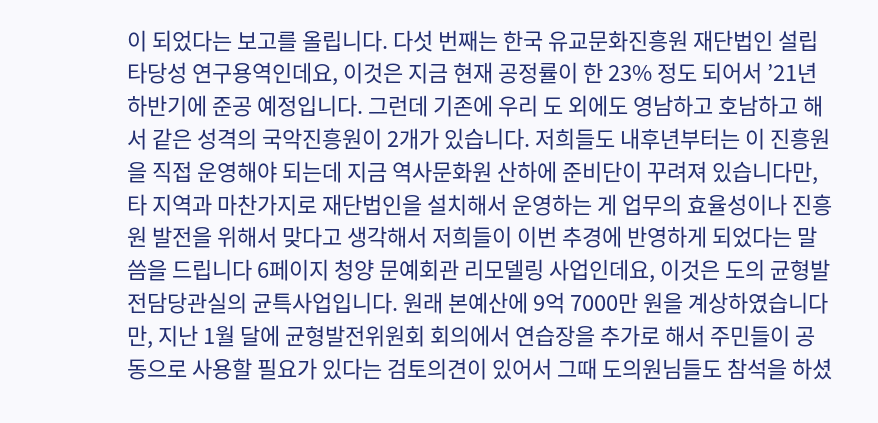이 되었다는 보고를 올립니다. 다섯 번째는 한국 유교문화진흥원 재단법인 설립 타당성 연구용역인데요, 이것은 지금 현재 공정률이 한 23% 정도 되어서 ’21년 하반기에 준공 예정입니다. 그런데 기존에 우리 도 외에도 영남하고 호남하고 해서 같은 성격의 국악진흥원이 2개가 있습니다. 저희들도 내후년부터는 이 진흥원을 직접 운영해야 되는데 지금 역사문화원 산하에 준비단이 꾸려져 있습니다만, 타 지역과 마찬가지로 재단법인을 설치해서 운영하는 게 업무의 효율성이나 진흥원 발전을 위해서 맞다고 생각해서 저희들이 이번 추경에 반영하게 되었다는 말씀을 드립니다 6페이지 청양 문예회관 리모델링 사업인데요, 이것은 도의 균형발전담당관실의 균특사업입니다. 원래 본예산에 9억 7000만 원을 계상하였습니다만, 지난 1월 달에 균형발전위원회 회의에서 연습장을 추가로 해서 주민들이 공동으로 사용할 필요가 있다는 검토의견이 있어서 그때 도의원님들도 참석을 하셨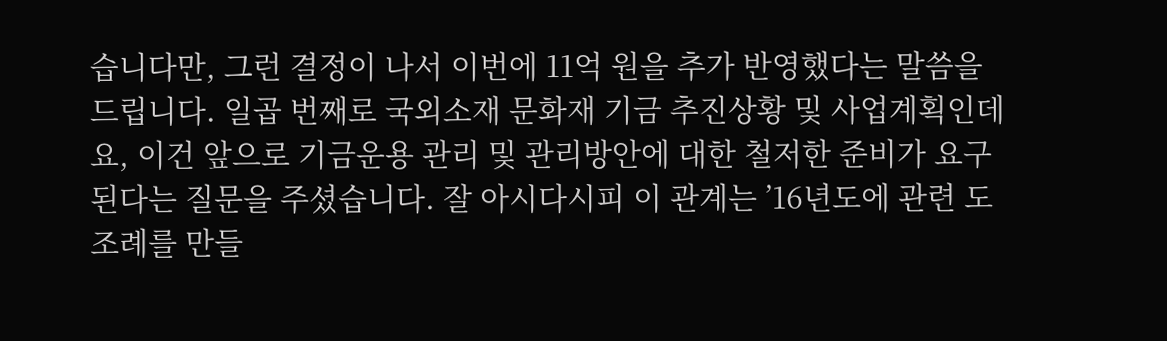습니다만, 그런 결정이 나서 이번에 11억 원을 추가 반영했다는 말씀을 드립니다. 일곱 번째로 국외소재 문화재 기금 추진상황 및 사업계획인데요, 이건 앞으로 기금운용 관리 및 관리방안에 대한 철저한 준비가 요구된다는 질문을 주셨습니다. 잘 아시다시피 이 관계는 ’16년도에 관련 도 조례를 만들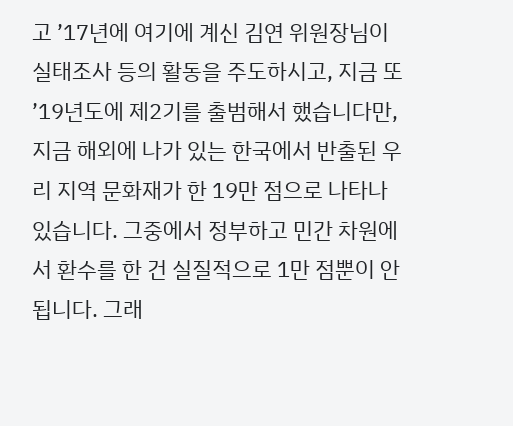고 ’17년에 여기에 계신 김연 위원장님이 실태조사 등의 활동을 주도하시고, 지금 또 ’19년도에 제2기를 출범해서 했습니다만, 지금 해외에 나가 있는 한국에서 반출된 우리 지역 문화재가 한 19만 점으로 나타나 있습니다. 그중에서 정부하고 민간 차원에서 환수를 한 건 실질적으로 1만 점뿐이 안 됩니다. 그래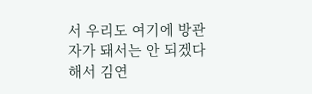서 우리도 여기에 방관자가 돼서는 안 되겠다 해서 김연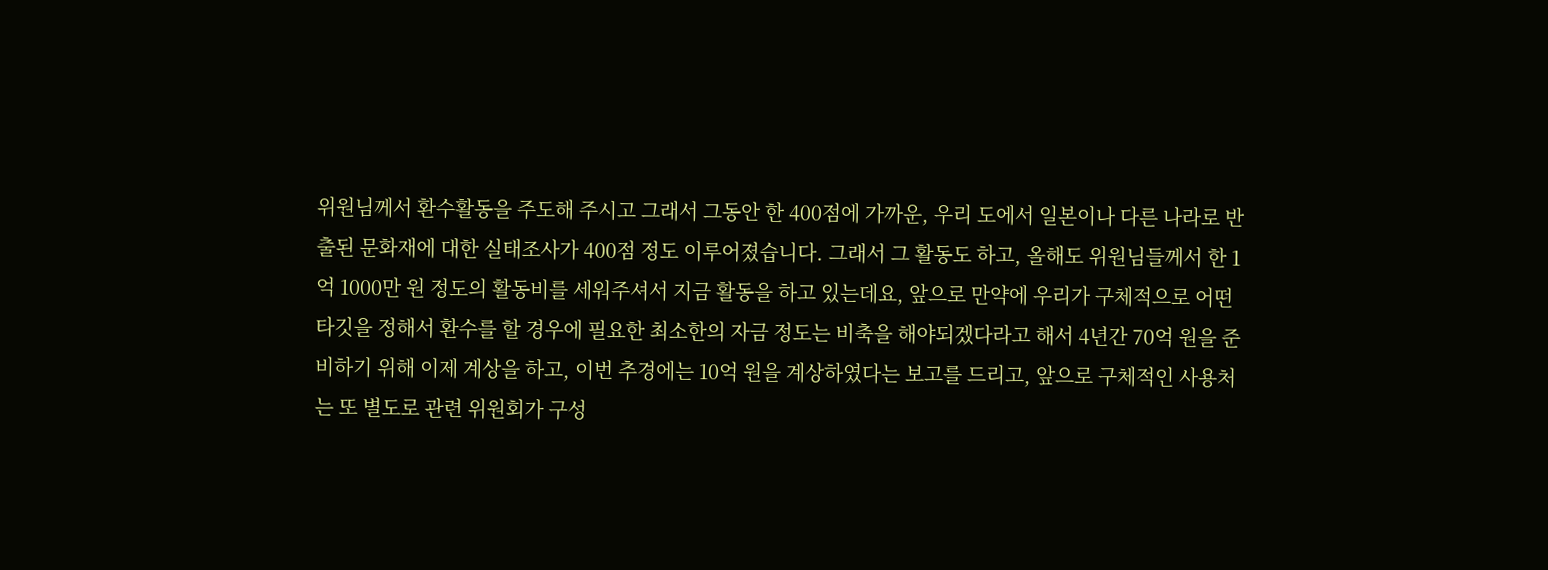위원님께서 환수활동을 주도해 주시고 그래서 그동안 한 400점에 가까운, 우리 도에서 일본이나 다른 나라로 반출된 문화재에 대한 실태조사가 400점 정도 이루어졌습니다. 그래서 그 활동도 하고, 올해도 위원님들께서 한 1억 1000만 원 정도의 활동비를 세워주셔서 지금 활동을 하고 있는데요, 앞으로 만약에 우리가 구체적으로 어떤 타깃을 정해서 환수를 할 경우에 필요한 최소한의 자금 정도는 비축을 해야되겠다라고 해서 4년간 70억 원을 준비하기 위해 이제 계상을 하고, 이번 추경에는 10억 원을 계상하였다는 보고를 드리고, 앞으로 구체적인 사용처는 또 별도로 관련 위원회가 구성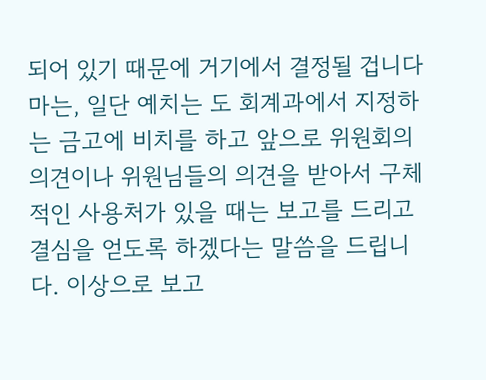되어 있기 때문에 거기에서 결정될 겁니다마는, 일단 예치는 도 회계과에서 지정하는 금고에 비치를 하고 앞으로 위원회의 의견이나 위원님들의 의견을 받아서 구체적인 사용처가 있을 때는 보고를 드리고 결심을 얻도록 하겠다는 말씀을 드립니다. 이상으로 보고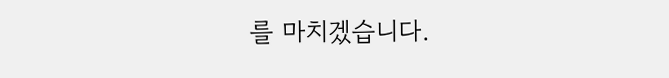를 마치겠습니다.